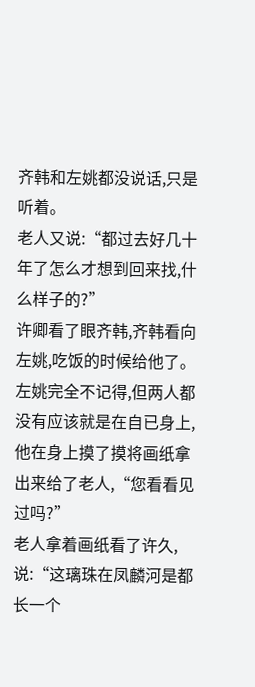齐韩和左姚都没说话,只是听着。
老人又说:“都过去好几十年了怎么才想到回来找,什么样子的?”
许卿看了眼齐韩,齐韩看向左姚,吃饭的时候给他了。
左姚完全不记得,但两人都没有应该就是在自已身上,他在身上摸了摸将画纸拿出来给了老人,“您看看见过吗?”
老人拿着画纸看了许久,说:“这璃珠在凤麟河是都长一个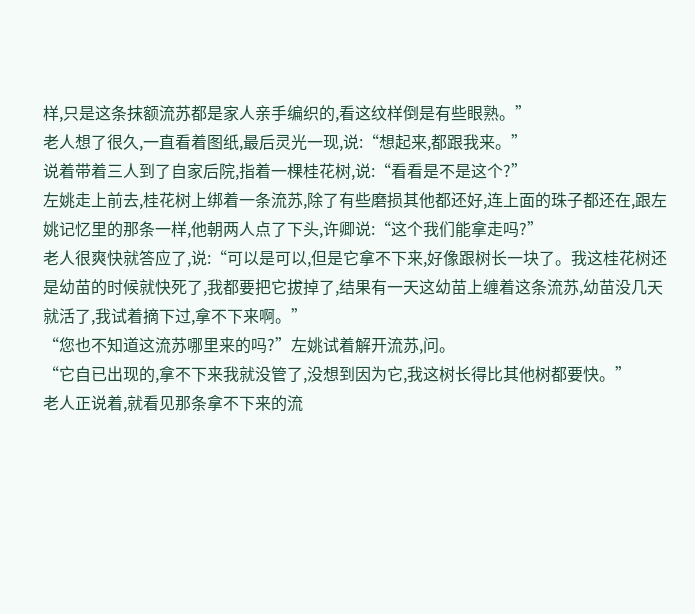样,只是这条抹额流苏都是家人亲手编织的,看这纹样倒是有些眼熟。”
老人想了很久,一直看着图纸,最后灵光一现,说:“想起来,都跟我来。”
说着带着三人到了自家后院,指着一棵桂花树,说:“看看是不是这个?”
左姚走上前去,桂花树上绑着一条流苏,除了有些磨损其他都还好,连上面的珠子都还在,跟左姚记忆里的那条一样,他朝两人点了下头,许卿说:“这个我们能拿走吗?”
老人很爽快就答应了,说:“可以是可以,但是它拿不下来,好像跟树长一块了。我这桂花树还是幼苗的时候就快死了,我都要把它拔掉了,结果有一天这幼苗上缠着这条流苏,幼苗没几天就活了,我试着摘下过,拿不下来啊。”
“您也不知道这流苏哪里来的吗?”左姚试着解开流苏,问。
“它自已出现的,拿不下来我就没管了,没想到因为它,我这树长得比其他树都要快。”
老人正说着,就看见那条拿不下来的流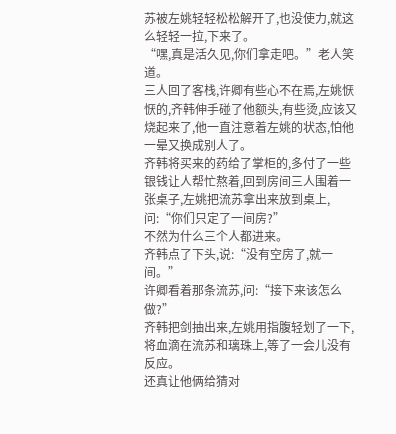苏被左姚轻轻松松解开了,也没使力,就这么轻轻一拉,下来了。
“嘿,真是活久见,你们拿走吧。”老人笑道。
三人回了客栈,许卿有些心不在焉,左姚恹恹的,齐韩伸手碰了他额头,有些烫,应该又烧起来了,他一直注意着左姚的状态,怕他一晕又换成别人了。
齐韩将买来的药给了掌柜的,多付了一些银钱让人帮忙熬着,回到房间三人围着一张桌子,左姚把流苏拿出来放到桌上,问:“你们只定了一间房?”
不然为什么三个人都进来。
齐韩点了下头,说:“没有空房了,就一间。”
许卿看着那条流苏,问:“接下来该怎么做?”
齐韩把剑抽出来,左姚用指腹轻划了一下,将血滴在流苏和璃珠上,等了一会儿没有反应。
还真让他俩给猜对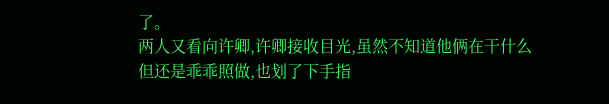了。
两人又看向许卿,许卿接收目光,虽然不知道他俩在干什么但还是乖乖照做,也划了下手指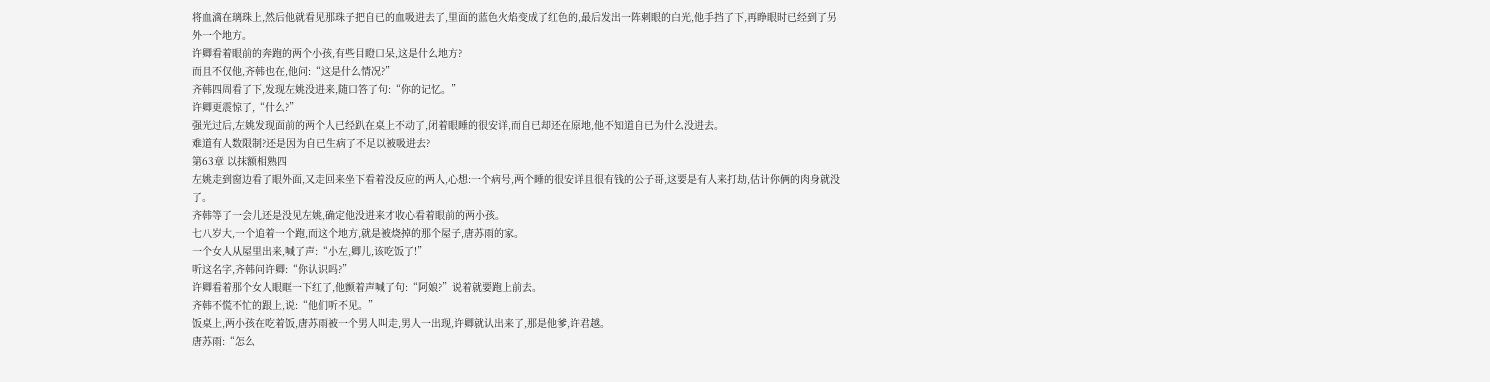将血滴在璃珠上,然后他就看见那珠子把自已的血吸进去了,里面的蓝色火焰变成了红色的,最后发出一阵刺眼的白光,他手挡了下,再睁眼时已经到了另外一个地方。
许卿看着眼前的奔跑的两个小孩,有些目瞪口呆,这是什么地方?
而且不仅他,齐韩也在,他问:“这是什么情况?”
齐韩四周看了下,发现左姚没进来,随口答了句:“你的记忆。”
许卿更震惊了,“什么?”
强光过后,左姚发现面前的两个人已经趴在桌上不动了,闭着眼睡的很安详,而自已却还在原地,他不知道自已为什么没进去。
难道有人数限制?还是因为自已生病了不足以被吸进去?
第63章 以抹额相熟四
左姚走到窗边看了眼外面,又走回来坐下看着没反应的两人,心想:一个病号,两个睡的很安详且很有钱的公子哥,这要是有人来打劫,估计你俩的肉身就没了。
齐韩等了一会儿还是没见左姚,确定他没进来才收心看着眼前的两小孩。
七八岁大,一个追着一个跑,而这个地方,就是被烧掉的那个屋子,唐苏雨的家。
一个女人从屋里出来,喊了声:“小左,卿儿,该吃饭了!”
听这名字,齐韩问许卿:“你认识吗?”
许卿看着那个女人眼眶一下红了,他颤着声喊了句:“阿娘?”说着就要跑上前去。
齐韩不慌不忙的跟上,说:“他们听不见。”
饭桌上,两小孩在吃着饭,唐苏雨被一个男人叫走,男人一出现,许卿就认出来了,那是他爹,许君越。
唐苏雨:“怎么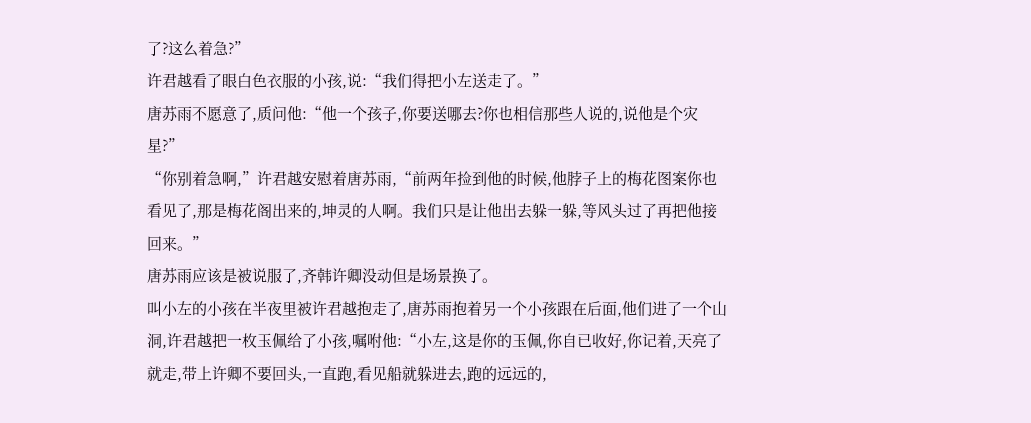了?这么着急?”
许君越看了眼白色衣服的小孩,说:“我们得把小左送走了。”
唐苏雨不愿意了,质问他:“他一个孩子,你要送哪去?你也相信那些人说的,说他是个灾星?”
“你别着急啊,”许君越安慰着唐苏雨,“前两年捡到他的时候,他脖子上的梅花图案你也看见了,那是梅花阁出来的,坤灵的人啊。我们只是让他出去躲一躲,等风头过了再把他接回来。”
唐苏雨应该是被说服了,齐韩许卿没动但是场景换了。
叫小左的小孩在半夜里被许君越抱走了,唐苏雨抱着另一个小孩跟在后面,他们进了一个山洞,许君越把一枚玉佩给了小孩,嘱咐他:“小左,这是你的玉佩,你自已收好,你记着,天亮了就走,带上许卿不要回头,一直跑,看见船就躲进去,跑的远远的,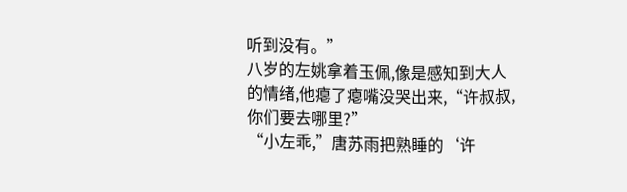听到没有。”
八岁的左姚拿着玉佩,像是感知到大人的情绪,他瘪了瘪嘴没哭出来,“许叔叔,你们要去哪里?”
“小左乖,”唐苏雨把熟睡的‘许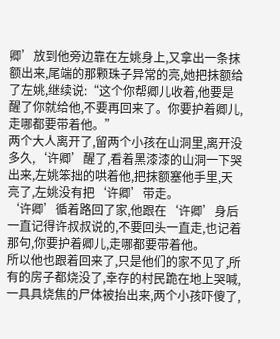卿’放到他旁边靠在左姚身上,又拿出一条抹额出来,尾端的那颗珠子异常的亮,她把抹额给了左姚,继续说:“这个你帮卿儿收着,他要是醒了你就给他,不要再回来了。你要护着卿儿,走哪都要带着他。”
两个大人离开了,留两个小孩在山洞里,离开没多久,‘许卿’醒了,看着黑漆漆的山洞一下哭出来,左姚笨拙的哄着他,把抹额塞他手里,天亮了,左姚没有把‘许卿’带走。
‘许卿’循着路回了家,他跟在‘许卿’身后一直记得许叔叔说的,不要回头一直走,也记着那句,你要护着卿儿,走哪都要带着他。
所以他也跟着回来了,只是他们的家不见了,所有的房子都烧没了,幸存的村民跪在地上哭喊,一具具烧焦的尸体被抬出来,两个小孩吓傻了,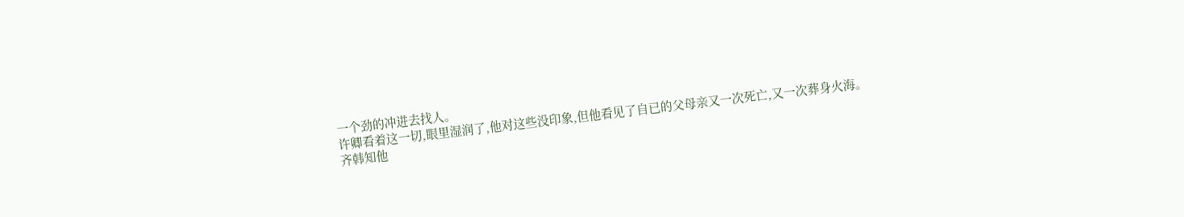一个劲的冲进去找人。
许卿看着这一切,眼里湿润了,他对这些没印象,但他看见了自已的父母亲又一次死亡,又一次葬身火海。
齐韩知他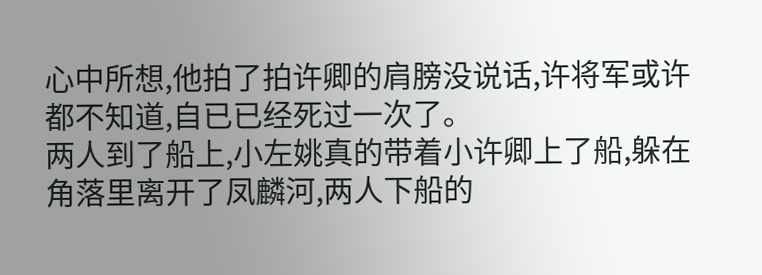心中所想,他拍了拍许卿的肩膀没说话,许将军或许都不知道,自已已经死过一次了。
两人到了船上,小左姚真的带着小许卿上了船,躲在角落里离开了凤麟河,两人下船的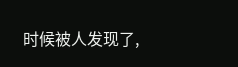时候被人发现了,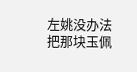左姚没办法把那块玉佩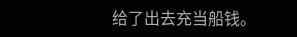给了出去充当船钱。